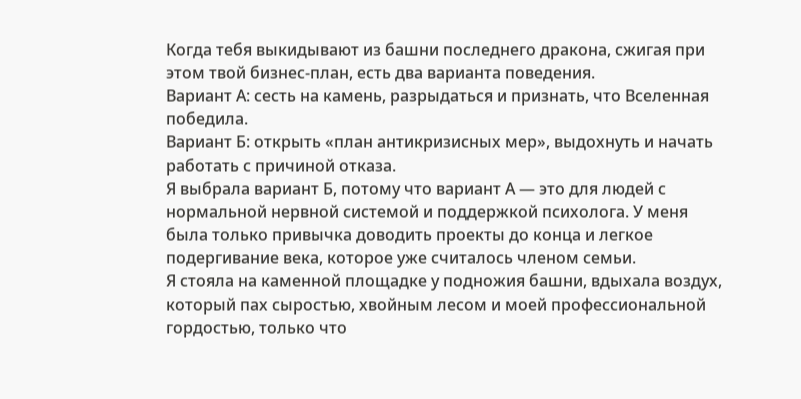Когда тебя выкидывают из башни последнего дракона, сжигая при этом твой бизнес-план, есть два варианта поведения.
Вариант А: сесть на камень, разрыдаться и признать, что Вселенная победила.
Вариант Б: открыть «план антикризисных мер», выдохнуть и начать работать с причиной отказа.
Я выбрала вариант Б, потому что вариант А — это для людей с нормальной нервной системой и поддержкой психолога. У меня была только привычка доводить проекты до конца и легкое подергивание века, которое уже считалось членом семьи.
Я стояла на каменной площадке у подножия башни, вдыхала воздух, который пах сыростью, хвойным лесом и моей профессиональной гордостью, только что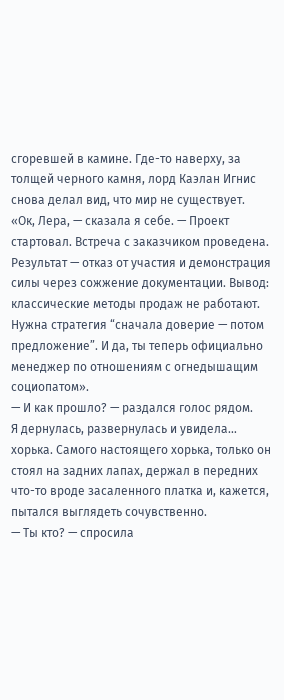сгоревшей в камине. Где-то наверху, за толщей черного камня, лорд Каэлан Игнис снова делал вид, что мир не существует.
«Ок, Лера, — сказала я себе. — Проект стартовал. Встреча с заказчиком проведена. Результат — отказ от участия и демонстрация силы через сожжение документации. Вывод: классические методы продаж не работают. Нужна стратегия “сначала доверие — потом предложение”. И да, ты теперь официально менеджер по отношениям с огнедышащим социопатом».
— И как прошло? — раздался голос рядом.
Я дернулась, развернулась и увидела… хорька. Самого настоящего хорька, только он стоял на задних лапах, держал в передних что-то вроде засаленного платка и, кажется, пытался выглядеть сочувственно.
— Ты кто? — спросила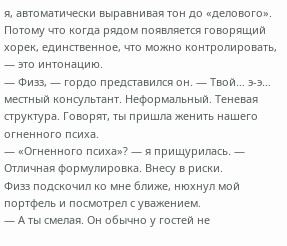я, автоматически выравнивая тон до «делового». Потому что когда рядом появляется говорящий хорек, единственное, что можно контролировать, — это интонацию.
— Физз, — гордо представился он. — Твой… э-э… местный консультант. Неформальный. Теневая структура. Говорят, ты пришла женить нашего огненного психа.
— «Огненного психа»? — я прищурилась. — Отличная формулировка. Внесу в риски.
Физз подскочил ко мне ближе, нюхнул мой портфель и посмотрел с уважением.
— А ты смелая. Он обычно у гостей не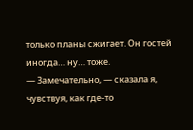только планы сжигает. Он гостей иногда… ну… тоже.
— Замечательно, — сказала я, чувствуя, как где-то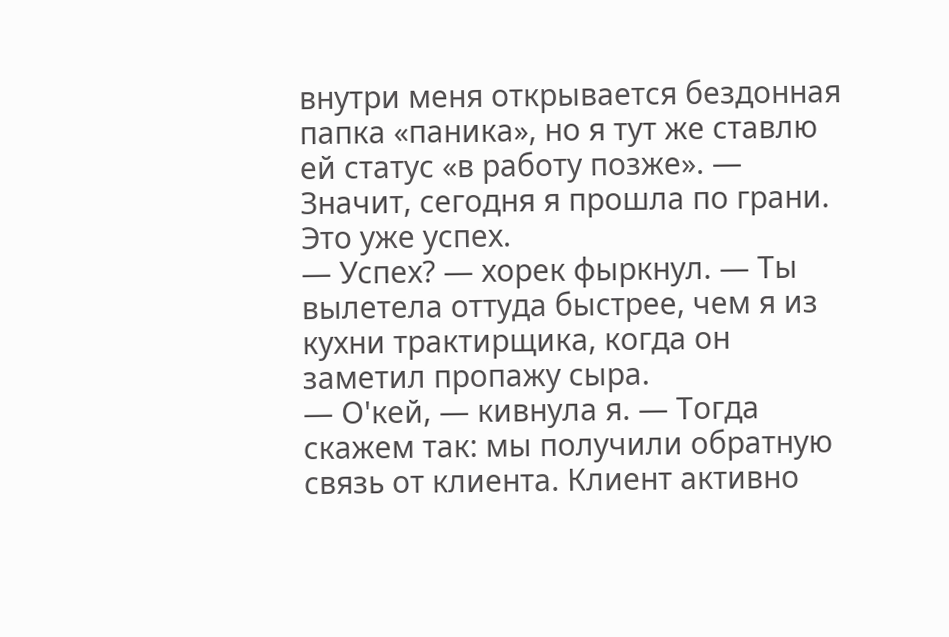внутри меня открывается бездонная папка «паника», но я тут же ставлю ей статус «в работу позже». — Значит, сегодня я прошла по грани. Это уже успех.
— Успех? — хорек фыркнул. — Ты вылетела оттуда быстрее, чем я из кухни трактирщика, когда он заметил пропажу сыра.
— О'кей, — кивнула я. — Тогда скажем так: мы получили обратную связь от клиента. Клиент активно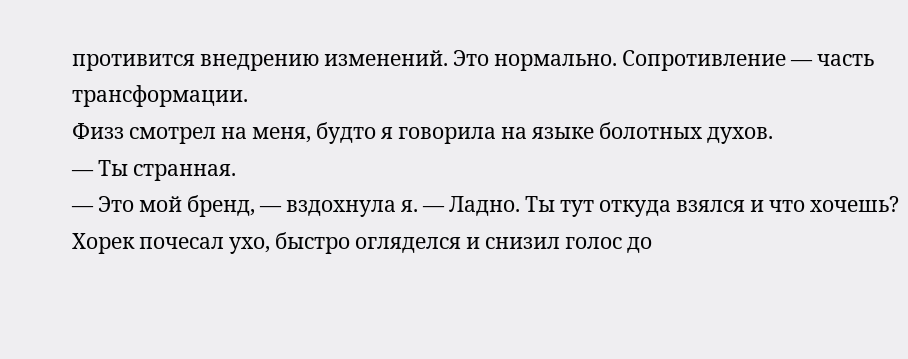противится внедрению изменений. Это нормально. Сопротивление — часть трансформации.
Физз смотрел на меня, будто я говорила на языке болотных духов.
— Ты странная.
— Это мой бренд, — вздохнула я. — Ладно. Ты тут откуда взялся и что хочешь?
Хорек почесал ухо, быстро огляделся и снизил голос до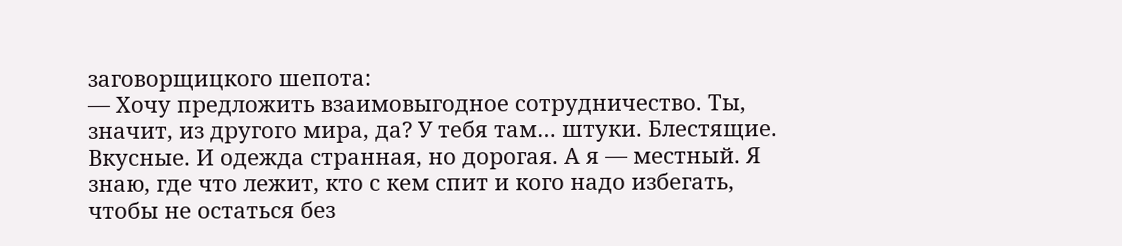заговорщицкого шепота:
— Хочу предложить взаимовыгодное сотрудничество. Ты, значит, из другого мира, да? У тебя там… штуки. Блестящие. Вкусные. И одежда странная, но дорогая. А я — местный. Я знаю, где что лежит, кто с кем спит и кого надо избегать, чтобы не остаться без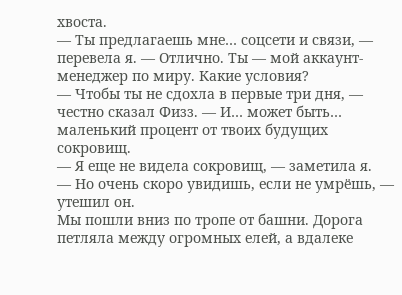хвоста.
— Ты предлагаешь мне… соцсети и связи, — перевела я. — Отлично. Ты — мой аккаунт-менеджер по миру. Какие условия?
— Чтобы ты не сдохла в первые три дня, — честно сказал Физз. — И… может быть… маленький процент от твоих будущих сокровищ.
— Я еще не видела сокровищ, — заметила я.
— Но очень скоро увидишь, если не умрёшь, — утешил он.
Мы пошли вниз по тропе от башни. Дорога петляла между огромных елей, а вдалеке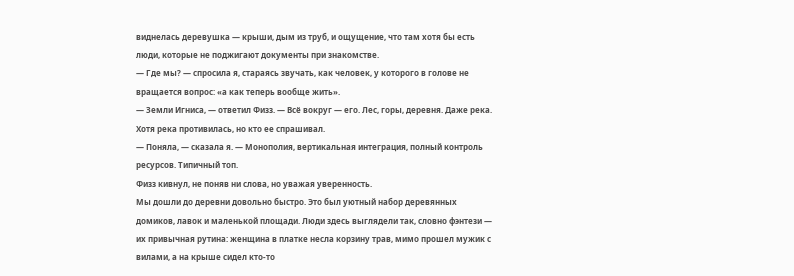виднелась деревушка — крыши, дым из труб, и ощущение, что там хотя бы есть люди, которые не поджигают документы при знакомстве.
— Где мы? — спросила я, стараясь звучать, как человек, у которого в голове не вращается вопрос: «а как теперь вообще жить».
— Земли Игниса, — ответил Физз. — Всё вокруг — его. Лес, горы, деревня. Даже река. Хотя река противилась, но кто ее спрашивал.
— Поняла, — сказала я. — Монополия, вертикальная интеграция, полный контроль ресурсов. Типичный топ.
Физз кивнул, не поняв ни слова, но уважая уверенность.
Мы дошли до деревни довольно быстро. Это был уютный набор деревянных домиков, лавок и маленькой площади. Люди здесь выглядели так, словно фэнтези — их привычная рутина: женщина в платке несла корзину трав, мимо прошел мужик с вилами, а на крыше сидел кто-то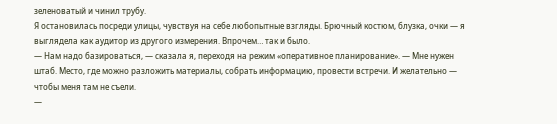зеленоватый и чинил трубу.
Я остановилась посреди улицы, чувствуя на себе любопытные взгляды. Брючный костюм, блузка, очки — я выглядела как аудитор из другого измерения. Впрочем… так и было.
— Нам надо базироваться, — сказала я, переходя на режим «оперативное планирование». — Мне нужен штаб. Место, где можно разложить материалы, собрать информацию, провести встречи. И желательно — чтобы меня там не съели.
—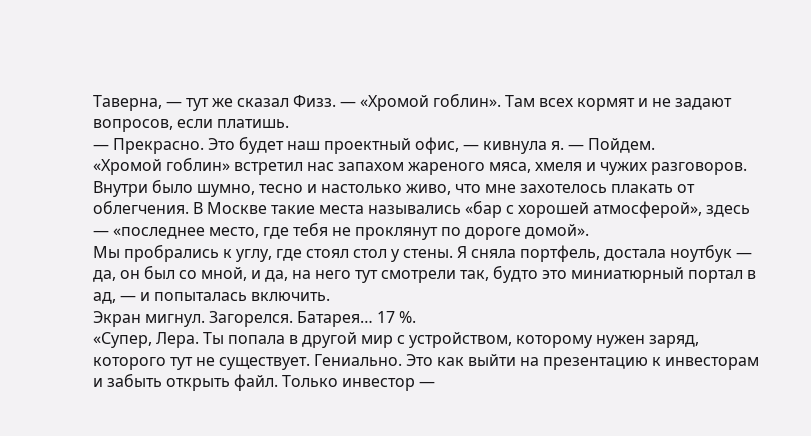Таверна, — тут же сказал Физз. — «Хромой гоблин». Там всех кормят и не задают вопросов, если платишь.
— Прекрасно. Это будет наш проектный офис, — кивнула я. — Пойдем.
«Хромой гоблин» встретил нас запахом жареного мяса, хмеля и чужих разговоров. Внутри было шумно, тесно и настолько живо, что мне захотелось плакать от облегчения. В Москве такие места назывались «бар с хорошей атмосферой», здесь — «последнее место, где тебя не проклянут по дороге домой».
Мы пробрались к углу, где стоял стол у стены. Я сняла портфель, достала ноутбук — да, он был со мной, и да, на него тут смотрели так, будто это миниатюрный портал в ад, — и попыталась включить.
Экран мигнул. Загорелся. Батарея… 17 %.
«Супер, Лера. Ты попала в другой мир с устройством, которому нужен заряд, которого тут не существует. Гениально. Это как выйти на презентацию к инвесторам и забыть открыть файл. Только инвестор —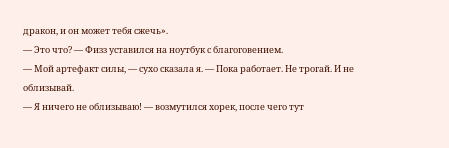дракон, и он может тебя сжечь».
— Это что? — Физз уставился на ноутбук с благоговением.
— Мой артефакт силы, — сухо сказала я. — Пока работает. Не трогай. И не облизывай.
— Я ничего не облизываю! — возмутился хорек, после чего тут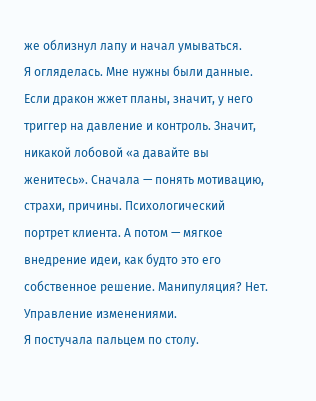же облизнул лапу и начал умываться.
Я огляделась. Мне нужны были данные. Если дракон жжет планы, значит, у него триггер на давление и контроль. Значит, никакой лобовой «а давайте вы женитесь». Сначала — понять мотивацию, страхи, причины. Психологический портрет клиента. А потом — мягкое внедрение идеи, как будто это его собственное решение. Манипуляция? Нет. Управление изменениями.
Я постучала пальцем по столу.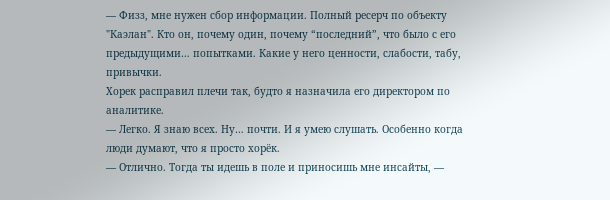— Физз, мне нужен сбор информации. Полный ресерч по объекту "Каэлан". Кто он, почему один, почему “последний”, что было с его предыдущими… попытками. Какие у него ценности, слабости, табу, привычки.
Хорек расправил плечи так, будто я назначила его директором по аналитике.
— Легко. Я знаю всех. Ну… почти. И я умею слушать. Особенно когда люди думают, что я просто хорёк.
— Отлично. Тогда ты идешь в поле и приносишь мне инсайты, —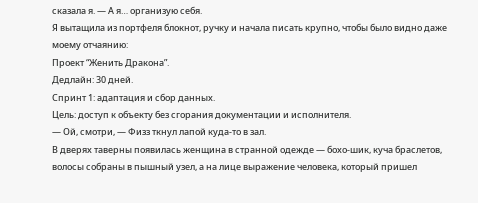сказала я. — А я… организую себя.
Я вытащила из портфеля блокнот, ручку и начала писать крупно, чтобы было видно даже моему отчаянию:
Проект “Женить Дракона”.
Дедлайн: 30 дней.
Спринт 1: адаптация и сбор данных.
Цель: доступ к объекту без сгорания документации и исполнителя.
— Ой, смотри, — Физз ткнул лапой куда-то в зал.
В дверях таверны появилась женщина в странной одежде — бохо-шик, куча браслетов, волосы собраны в пышный узел, а на лице выражение человека, который пришел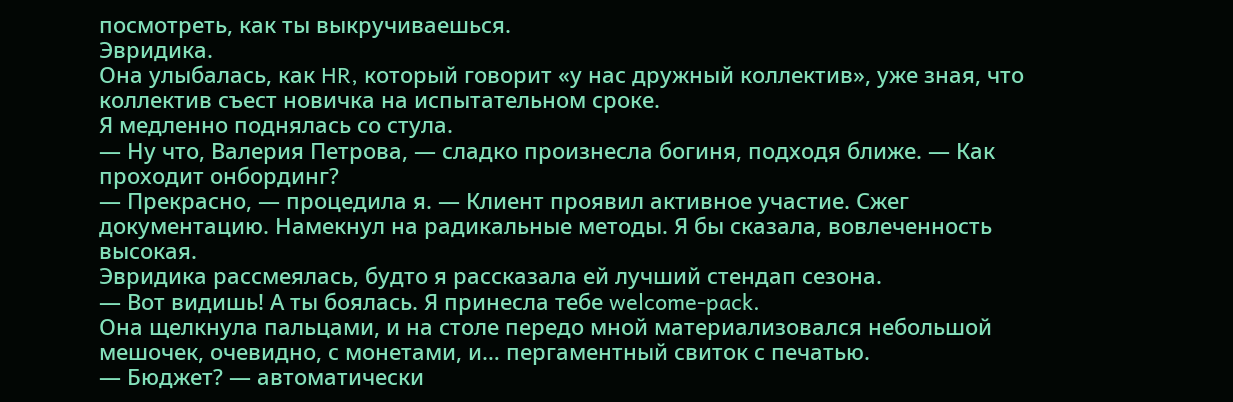посмотреть, как ты выкручиваешься.
Эвридика.
Она улыбалась, как HR, который говорит «у нас дружный коллектив», уже зная, что коллектив съест новичка на испытательном сроке.
Я медленно поднялась со стула.
— Ну что, Валерия Петрова, — сладко произнесла богиня, подходя ближе. — Как проходит онбординг?
— Прекрасно, — процедила я. — Клиент проявил активное участие. Сжег документацию. Намекнул на радикальные методы. Я бы сказала, вовлеченность высокая.
Эвридика рассмеялась, будто я рассказала ей лучший стендап сезона.
— Вот видишь! А ты боялась. Я принесла тебе welcome-pack.
Она щелкнула пальцами, и на столе передо мной материализовался небольшой мешочек, очевидно, с монетами, и… пергаментный свиток с печатью.
— Бюджет? — автоматически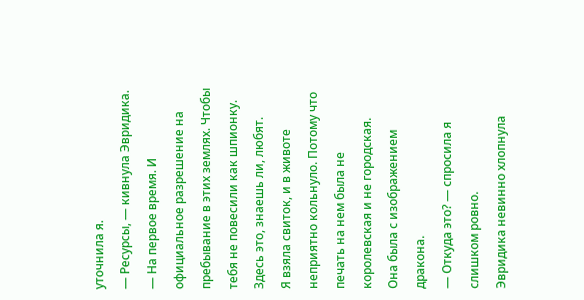уточнила я.
— Ресурсы, — кивнула Эвридика. — На первое время. И официальное разрешение на пребывание в этих землях. Чтобы тебя не повесили как шпионку. Здесь это, знаешь ли, любят.
Я взяла свиток, и в животе неприятно кольнуло. Потому что печать на нем была не королевская и не городская.
Она была с изображением дракона.
— Откуда это? — спросила я слишком ровно.
Эвридика невинно хлопнула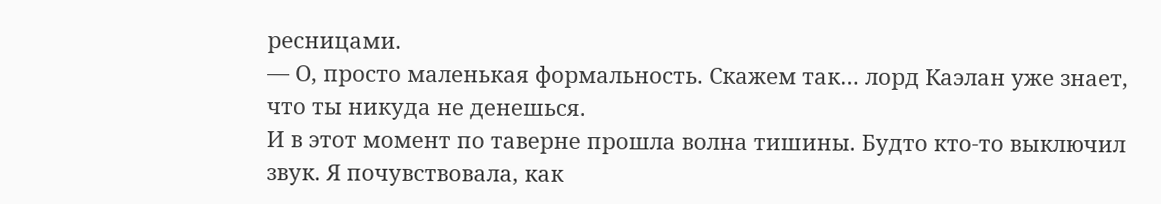ресницами.
— О, просто маленькая формальность. Скажем так… лорд Каэлан уже знает, что ты никуда не денешься.
И в этот момент по таверне прошла волна тишины. Будто кто-то выключил звук. Я почувствовала, как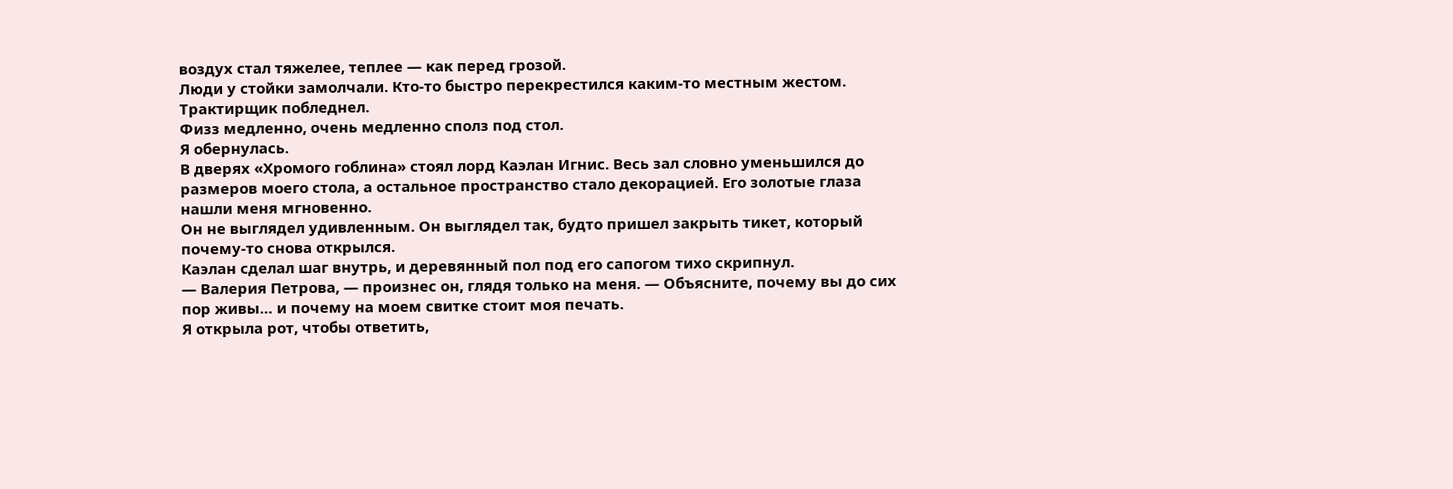воздух стал тяжелее, теплее — как перед грозой.
Люди у стойки замолчали. Кто-то быстро перекрестился каким-то местным жестом. Трактирщик побледнел.
Физз медленно, очень медленно сполз под стол.
Я обернулась.
В дверях «Хромого гоблина» стоял лорд Каэлан Игнис. Весь зал словно уменьшился до размеров моего стола, а остальное пространство стало декорацией. Его золотые глаза нашли меня мгновенно.
Он не выглядел удивленным. Он выглядел так, будто пришел закрыть тикет, который почему-то снова открылся.
Каэлан сделал шаг внутрь, и деревянный пол под его сапогом тихо скрипнул.
— Валерия Петрова, — произнес он, глядя только на меня. — Объясните, почему вы до сих пор живы… и почему на моем свитке стоит моя печать.
Я открыла рот, чтобы ответить,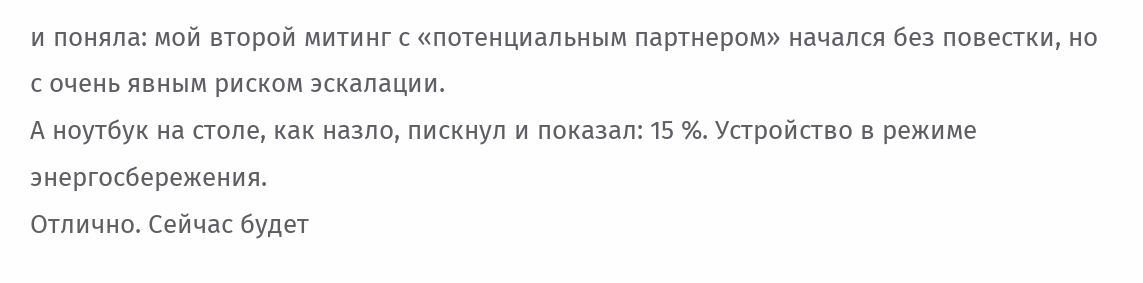и поняла: мой второй митинг с «потенциальным партнером» начался без повестки, но с очень явным риском эскалации.
А ноутбук на столе, как назло, пискнул и показал: 15 %. Устройство в режиме энергосбережения.
Отлично. Сейчас будет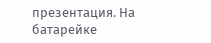презентация. На батарейке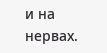и на нервах.